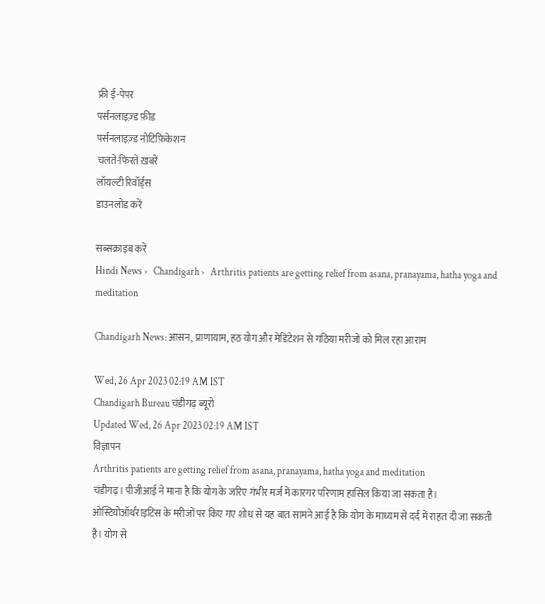फ्री ई-पेपर
पर्सनलाइज़्ड फ़ीड
पर्सनलाइज़्ड नोटिफ़िकेशन
चलते-फिरते ख़बरें
लॉयल्टी रिवॉर्ड्स
डाउनलोड करें

सब्सक्राइब करें
Hindi News ›   Chandigarh ›   Arthritis patients are getting relief from asana, pranayama, hatha yoga and meditation

Chandigarh News: आसन, प्राणायाम, हठ योग और मेडिटेशन से गठिया मरीजों को मिल रहा आराम

Wed, 26 Apr 2023 02:19 AM IST
Chandigarh Bureau चंडीगढ़ ब्यूरो
Updated Wed, 26 Apr 2023 02:19 AM IST
विज्ञापन
Arthritis patients are getting relief from asana, pranayama, hatha yoga and meditation
चंडीगढ़। पीजीआई ने माना है कि योग के जरिए गंभीर मर्ज में कारगर परिणाम हासिल किया जा सकता है। ओस्टियोऑर्थराइटिस के मरीजों पर किए गए शोध से यह बात सामने आई है कि योग के माध्यम से दर्द में राहत दी जा सकती है। योग से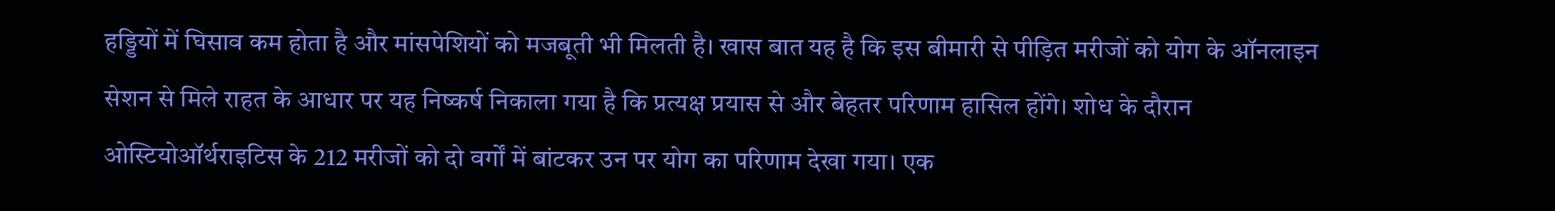हड्डियों में घिसाव कम होता है और मांसपेशियों को मजबूती भी मिलती है। खास बात यह है कि इस बीमारी से पीड़ित मरीजों को योग के ऑनलाइन सेशन से मिले राहत के आधार पर यह निष्कर्ष निकाला गया है कि प्रत्यक्ष प्रयास से और बेहतर परिणाम हासिल होंगे। शोध के दौरान ओस्टियोऑर्थराइटिस के 212 मरीजों को दो वर्गों में बांटकर उन पर योग का परिणाम देखा गया। एक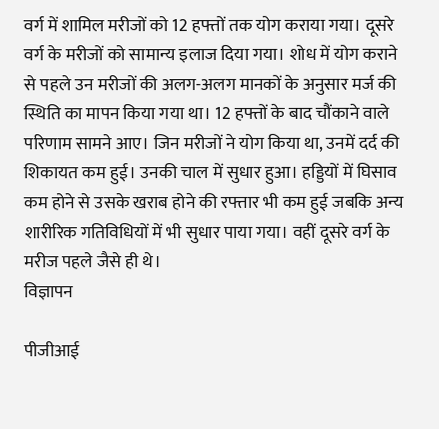वर्ग में शामिल मरीजों को 12 हफ्तों तक योग कराया गया। दूसरे वर्ग के मरीजों को सामान्य इलाज दिया गया। शोध में योग कराने से पहले उन मरीजों की अलग-अलग मानकों के अनुसार मर्ज की स्थिति का मापन किया गया था। 12 हफ्तों के बाद चौंकाने वाले परिणाम सामने आए। जिन मरीजों ने योग किया था, उनमें दर्द की शिकायत कम हुई। उनकी चाल में सुधार हुआ। हड्डियों में घिसाव कम होने से उसके खराब होने की रफ्तार भी कम हुई जबकि अन्य शारीरिक गतिविधियों में भी सुधार पाया गया। वहीं दूसरे वर्ग के मरीज पहले जैसे ही थे।
विज्ञापन

पीजीआई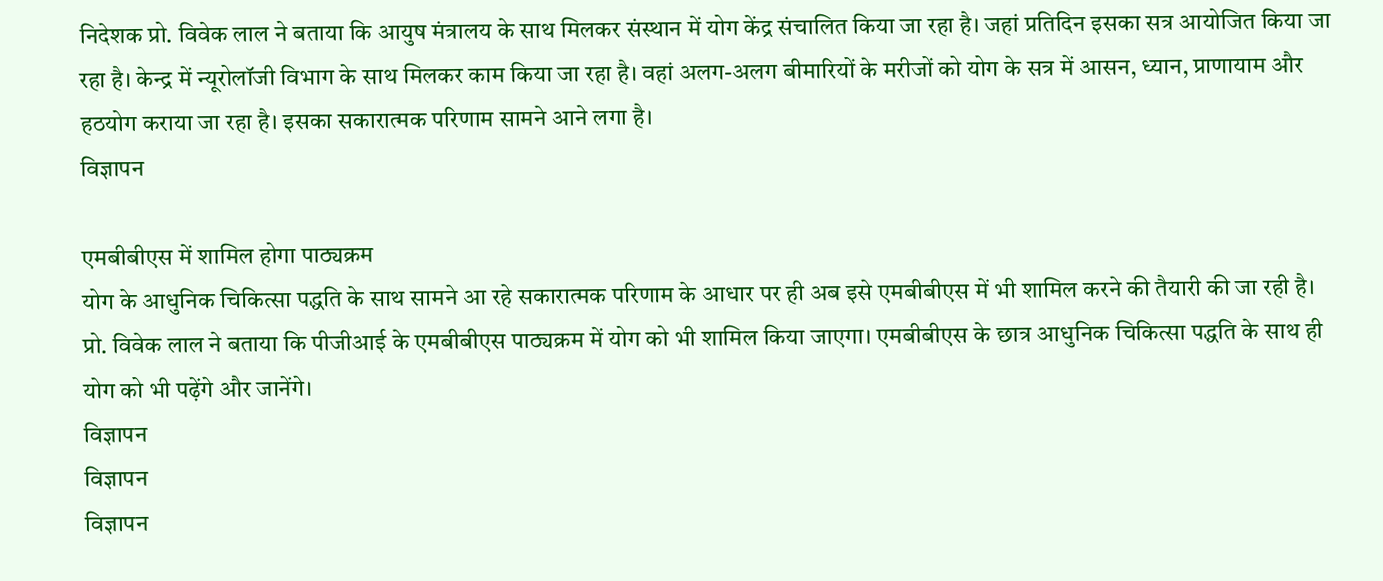निदेशक प्रो. विवेक लाल ने बताया कि आयुष मंत्रालय के साथ मिलकर संस्थान में योग केंद्र संचालित किया जा रहा है। जहां प्रतिदिन इसका सत्र आयोजित किया जा रहा है। केन्द्र में न्यूरोलॉजी विभाग के साथ मिलकर काम किया जा रहा है। वहां अलग-अलग बीमारियों के मरीजों को योग के सत्र में आसन, ध्यान, प्राणायाम और हठयोग कराया जा रहा है। इसका सकारात्मक परिणाम सामने आने लगा है।
विज्ञापन

एमबीबीएस में शामिल होगा पाठ्यक्रम
योग के आधुनिक चिकित्सा पद्धति के साथ सामने आ रहे सकारात्मक परिणाम के आधार पर ही अब इसे एमबीबीएस में भी शामिल करने की तैयारी की जा रही है। प्रो. विवेक लाल ने बताया कि पीजीआई के एमबीबीएस पाठ्यक्रम में योग को भी शामिल किया जाएगा। एमबीबीएस के छात्र आधुनिक चिकित्सा पद्धति के साथ ही योग को भी पढ़ेंगे और जानेंगे।
विज्ञापन
विज्ञापन
विज्ञापन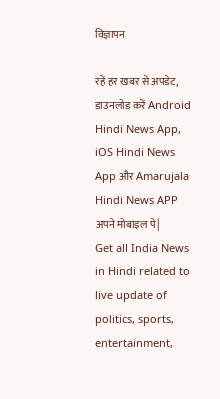विज्ञापन

रहें हर खबर से अपडेट, डाउनलोड करें Android Hindi News App, iOS Hindi News App और Amarujala Hindi News APP अपने मोबाइल पे|
Get all India News in Hindi related to live update of politics, sports, entertainment,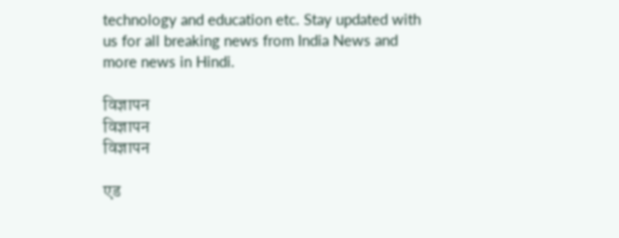technology and education etc. Stay updated with us for all breaking news from India News and more news in Hindi.

विज्ञापन
विज्ञापन
विज्ञापन

एड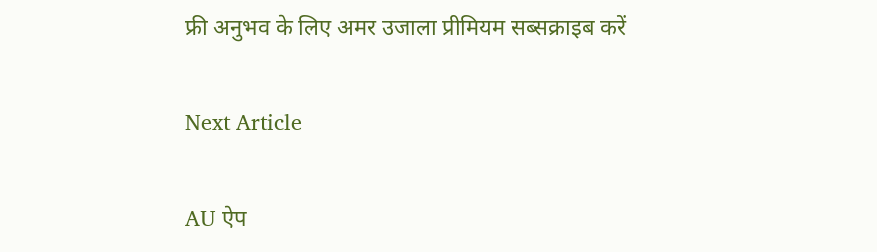फ्री अनुभव के लिए अमर उजाला प्रीमियम सब्सक्राइब करें

Next Article

AU ऐप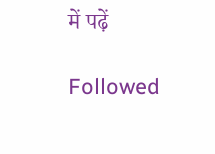में पढ़ें

Followed